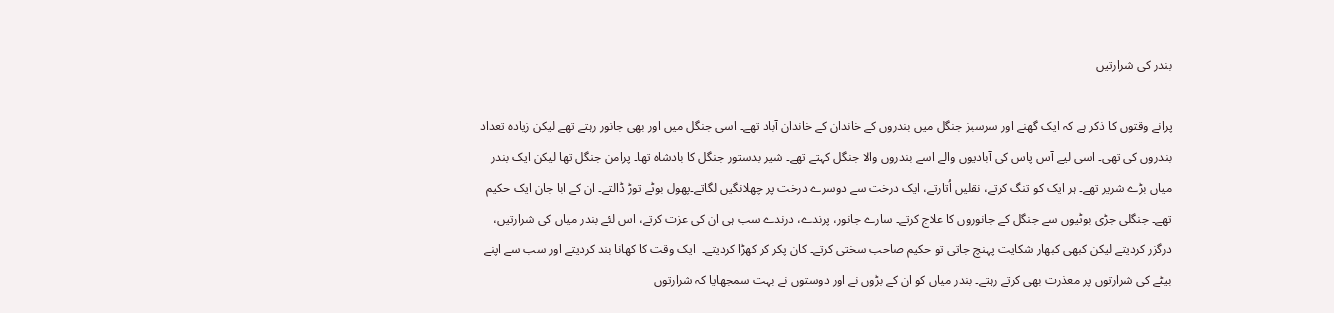بندر کی شرارتیں

پرانے وقتوں کا ذکر ہے کہ ایک گھنے اور سرسبز جنگل میں بندروں کے خاندان کے خاندان آباد تھے۔ اسی جنگل میں اور بھی جانور رہتے تھے لیکن زیادہ تعداد بندروں کی تھی۔ اسی لیے آس پاس کی آبادیوں والے اسے بندروں والا جنگل کہتے تھے۔ شیر بدستور جنگل کا بادشاہ تھا۔ پرامن جنگل تھا لیکن ایک بندر میاں بڑے شریر تھے۔ ہر ایک کو تنگ کرتے، نقلیں اُتارتے، ایک درخت سے دوسرے درخت پر چھلانگیں لگاتے۔پھول بوٹے توڑ ڈالتے۔ ان کے ابا جان ایک حکیم تھے۔ جنگلی جڑی بوٹیوں سے جنگل کے جانوروں کا علاج کرتے۔ سارے جانور، پرندے، درندے سب ہی ان کی عزت کرتے، اس لئے بندر میاں کی شرارتیں، درگزر کردیتے لیکن کبھی کبھار شکایت پہنچ جاتی تو حکیم صاحب سختی کرتے۔ کان پکر کر کھڑا کردیتے۔  ایک وقت کا کھانا بند کردیتے اور سب سے اپنے بیٹے کی شرارتوں پر معذرت بھی کرتے رہتے۔ بندر میاں کو ان کے بڑوں نے اور دوستوں نے بہت سمجھایا کہ شرارتوں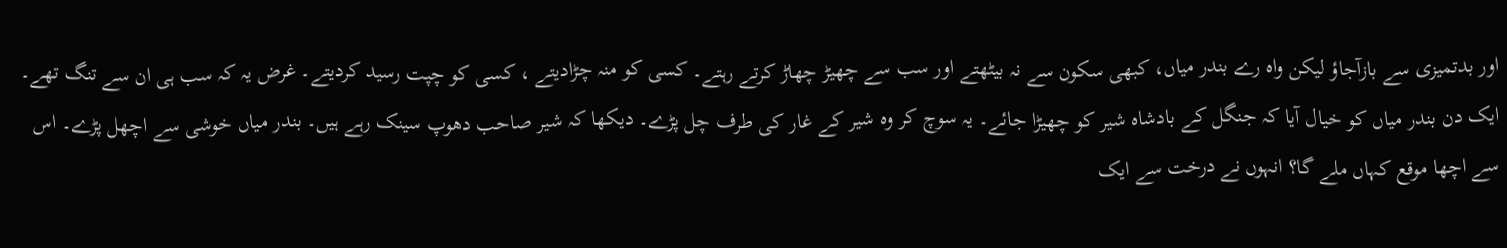اور بدتمیزی سے بازآجاؤ لیکن واہ رے بندر میاں، کبھی سکون سے نہ بیٹھتے اور سب سے چھیڑ چھاڑ کرتے رہتے۔ کسی کو منہ چڑادیتے ، کسی کو چپت رسید کردیتے۔ غرض یہ کہ سب ہی ان سے تنگ تھے۔  ایک دن بندر میاں کو خیال آیا کہ جنگل کے بادشاہ شیر کو چھیڑا جائے۔ یہ سوچ کر وہ شیر کے غار کی طرف چل پڑے۔ دیکھا کہ شیر صاحب دھوپ سینک رہے ہیں۔ بندر میاں خوشی سے اچھل پڑے۔ اس سے اچھا موقع کہاں ملے گا؟ انہوں نے درخت سے ایک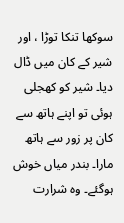سوکھا تنکا توڑا ، اور شیر کے کان میں ڈال دیا۔ شیر کو کھجلی ہوئی تو اپنے ہاتھ سے کان پر زور سے ہاتھ مارا۔ بندر میاں خوش ہوگئے۔ وہ شرارت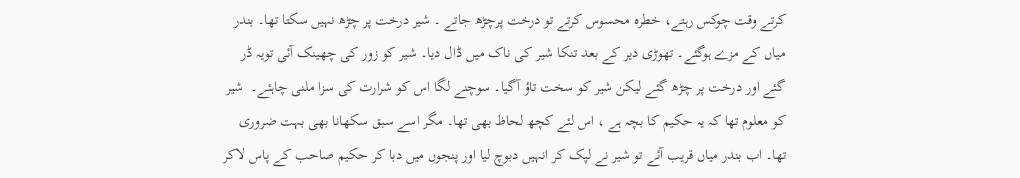کرتے وقت چوکس رہتے، خطرہ محسوس کرتے تو درخت پرچڑھ جاتے ۔ شیر درخت پر چڑھ نہیں سکتا تھا۔ بندر میاں کے مزے ہوگئے۔ تھوڑی دیر کے بعد تنکا شیر کی ناک میں ڈال دیا۔ شیر کو زور کی چھینک آئی تویہ ڈر گئے اور درخت پر چڑھ گئے لیکن شیر کو سخت تاؤ آگیا۔ سوچنے لگا اس کو شرارت کی سزا ملنی چاہئے۔  شیر کو معلوم تھا کہ یہ حکیم کا بچہ ہے ، اس لئے کچھ لحاظ بھی تھا۔ مگر اسے سبق سکھانا بھی بہت ضروری تھا۔ اب بندر میاں قریب آئے تو شیر نے لپک کر انہیں دبوچ لیا اور پنجوں میں دبا کر حکیم صاحب کے پاس لاکر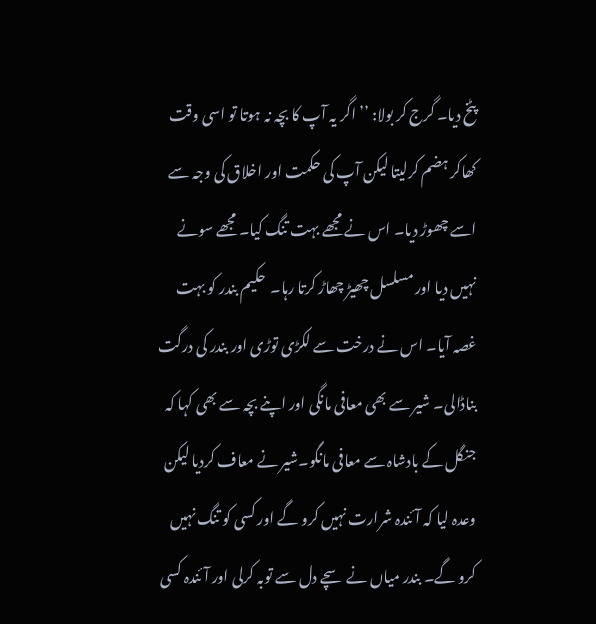پٹخ دیا۔ گرج کر بولا: ’’ اگر یہ آپ کا بچہ نہ ہوتا تو اسی وقت کھاکر ہضم کرلیتا لیکن آپ کی حکمت اور اخلاق کی وجہ سے اسے چھوڑ دیا۔ اس نے مجھے بہت تنگ کیا۔ مجھے سونے نہیں دیا اور مسلسل چھیڑ چھاڑ کرتا رہا۔  حکیم بندر کو بہت غصہ آیا۔ اس نے درخت سے لکڑی توڑی اور بندر کی درگت بناڈالی۔ شیر سے بھی معافی مانگی اور اپنے بچہ سے بھی کہا کہ جنگل کے بادشاہ سے معافی مانگو۔شیر نے معاف کردیا لیکن وعدہ لیا کہ آئندہ شرارت نہیں کرو گے اور کسی کو تنگ نہیں کرو گے۔ بندر میاں نے سچے دل سے توبہ کرلی اور آئندہ کسی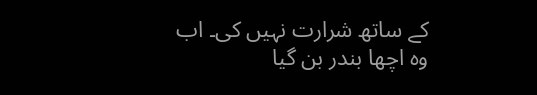کے ساتھ شرارت نہیں کی۔ اب وہ اچھا بندر بن گیا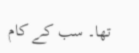تھا۔ سب کے کام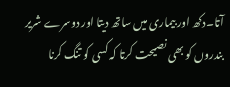آتا۔دکھ اور بیماری میں ساتھ دیتا اور دوسرے شریر بندروں کو بھی نصیحت کرتا کہ کسی کو تنگ کرنا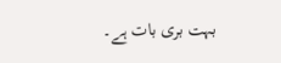بہت بری بات ہے۔